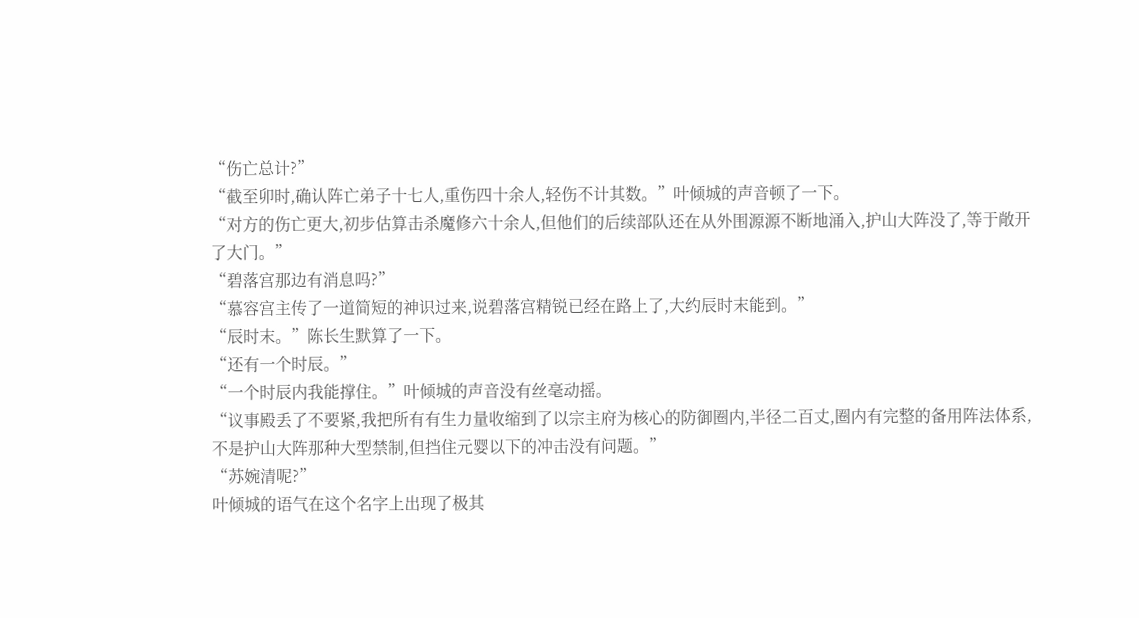“伤亡总计?”
“截至卯时,确认阵亡弟子十七人,重伤四十余人,轻伤不计其数。”叶倾城的声音顿了一下。
“对方的伤亡更大,初步估算击杀魔修六十余人,但他们的后续部队还在从外围源源不断地涌入,护山大阵没了,等于敞开了大门。”
“碧落宫那边有消息吗?”
“慕容宫主传了一道简短的神识过来,说碧落宫精锐已经在路上了,大约辰时末能到。”
“辰时末。”陈长生默算了一下。
“还有一个时辰。”
“一个时辰内我能撑住。”叶倾城的声音没有丝毫动摇。
“议事殿丢了不要紧,我把所有有生力量收缩到了以宗主府为核心的防御圈内,半径二百丈,圈内有完整的备用阵法体系,不是护山大阵那种大型禁制,但挡住元婴以下的冲击没有问题。”
“苏婉清呢?”
叶倾城的语气在这个名字上出现了极其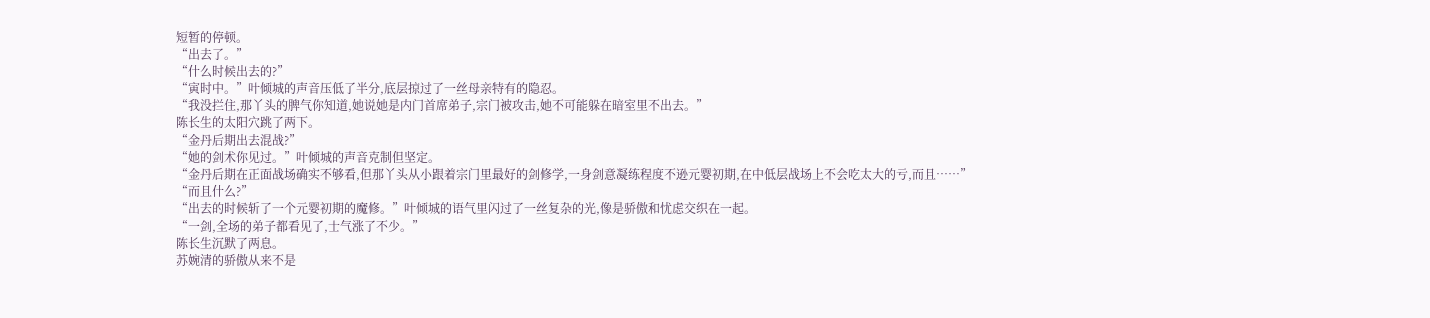短暂的停顿。
“出去了。”
“什么时候出去的?”
“寅时中。”叶倾城的声音压低了半分,底层掠过了一丝母亲特有的隐忍。
“我没拦住,那丫头的脾气你知道,她说她是内门首席弟子,宗门被攻击,她不可能躲在暗室里不出去。”
陈长生的太阳穴跳了两下。
“金丹后期出去混战?”
“她的剑术你见过。”叶倾城的声音克制但坚定。
“金丹后期在正面战场确实不够看,但那丫头从小跟着宗门里最好的剑修学,一身剑意凝练程度不逊元婴初期,在中低层战场上不会吃太大的亏,而且……”
“而且什么?”
“出去的时候斩了一个元婴初期的魔修。”叶倾城的语气里闪过了一丝复杂的光,像是骄傲和忧虑交织在一起。
“一剑,全场的弟子都看见了,士气涨了不少。”
陈长生沉默了两息。
苏婉清的骄傲从来不是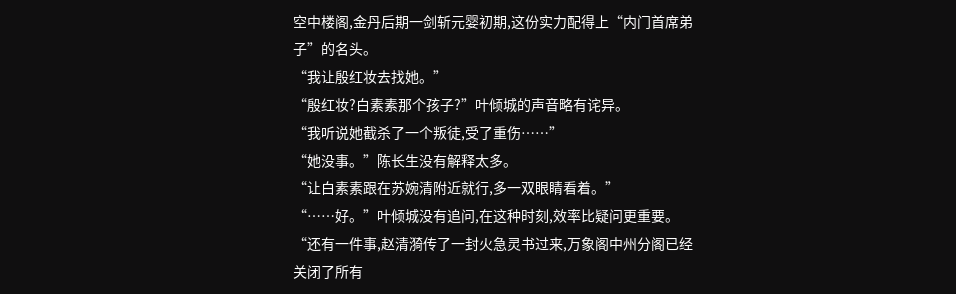空中楼阁,金丹后期一剑斩元婴初期,这份实力配得上“内门首席弟子”的名头。
“我让殷红妆去找她。”
“殷红妆?白素素那个孩子?”叶倾城的声音略有诧异。
“我听说她截杀了一个叛徒,受了重伤……”
“她没事。”陈长生没有解释太多。
“让白素素跟在苏婉清附近就行,多一双眼睛看着。”
“……好。”叶倾城没有追问,在这种时刻,效率比疑问更重要。
“还有一件事,赵清漪传了一封火急灵书过来,万象阁中州分阁已经关闭了所有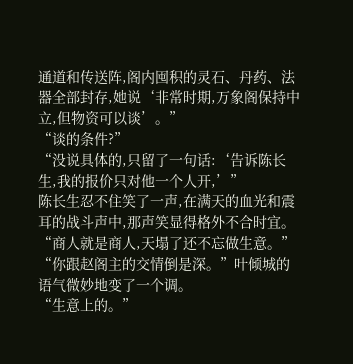通道和传送阵,阁内囤积的灵石、丹药、法器全部封存,她说‘非常时期,万象阁保持中立,但物资可以谈’。”
“谈的条件?”
“没说具体的,只留了一句话:‘告诉陈长生,我的报价只对他一个人开,’”
陈长生忍不住笑了一声,在满天的血光和震耳的战斗声中,那声笑显得格外不合时宜。
“商人就是商人,天塌了还不忘做生意。”
“你跟赵阁主的交情倒是深。”叶倾城的语气微妙地变了一个调。
“生意上的。”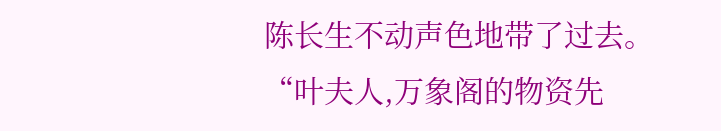陈长生不动声色地带了过去。
“叶夫人,万象阁的物资先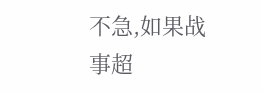不急,如果战事超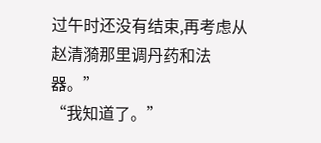过午时还没有结束,再考虑从赵清漪那里调丹药和法器。”
“我知道了。”